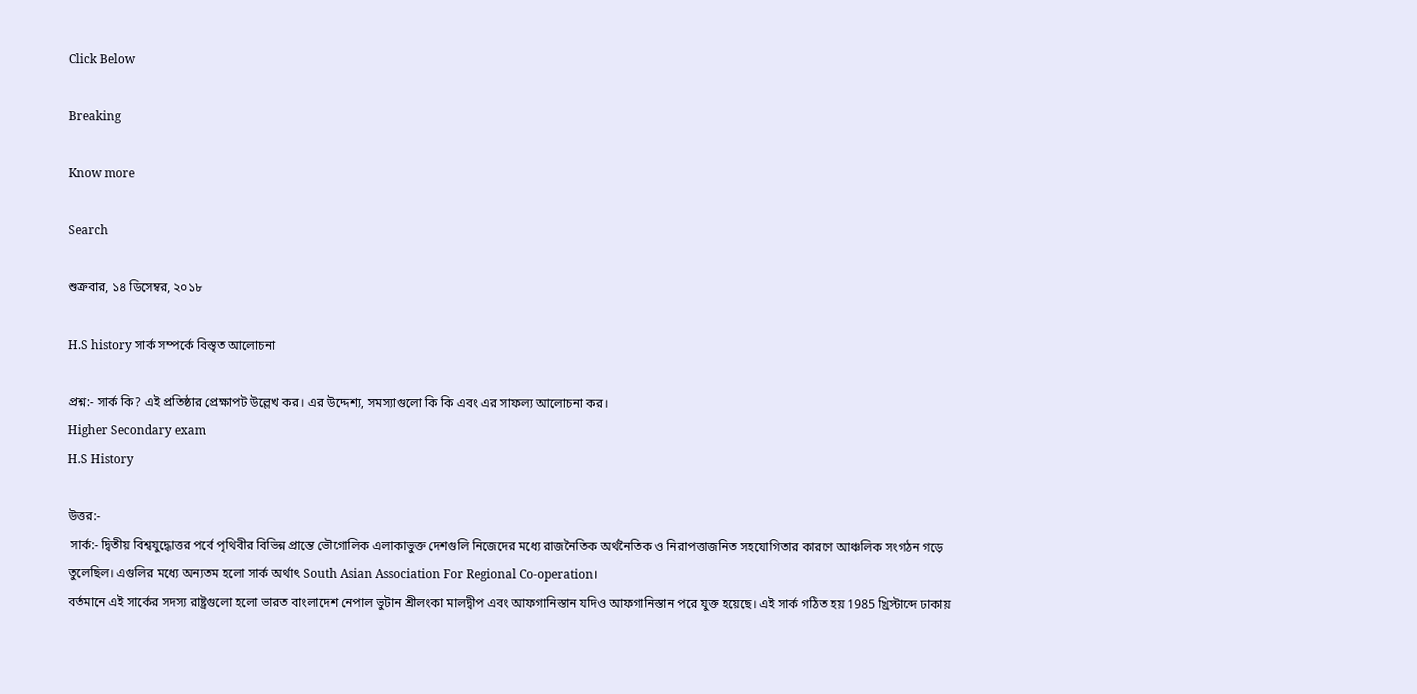Click Below

Breaking

Know more

Search

শুক্রবার, ১৪ ডিসেম্বর, ২০১৮

H.S history সার্ক সম্পর্কে বিস্তৃত আলোচনা

প্রশ্ন:- সার্ক কি? এই প্রতিষ্ঠার প্রেক্ষাপট উল্লেখ কর। এর উদ্দেশ্য, সমস্যাগুলো কি কি এবং এর সাফল্য আলোচনা কর।
Higher Secondary exam
H.S History

উত্তর:-
 সার্ক:- দ্বিতীয় বিশ্বযুদ্ধোত্তর পর্বে পৃথিবীর বিভিন্ন প্রান্তে ভৌগোলিক এলাকাভুক্ত দেশগুলি নিজেদের মধ্যে রাজনৈতিক অর্থনৈতিক ও নিরাপত্তাজনিত সহযোগিতার কারণে আঞ্চলিক সংগঠন গড়ে তুলেছিল। এগুলির মধ্যে অন্যতম হলো সার্ক অর্থাৎ South Asian Association For Regional Co-operation।
বর্তমানে এই সার্কের সদস্য রাষ্ট্রগুলো হলো ভারত বাংলাদেশ নেপাল ভুটান শ্রীলংকা মালদ্বীপ এবং আফগানিস্তান যদিও আফগানিস্তান পরে যুক্ত হয়েছে। এই সার্ক গঠিত হয় 1985 খ্রিস্টাব্দে ঢাকায়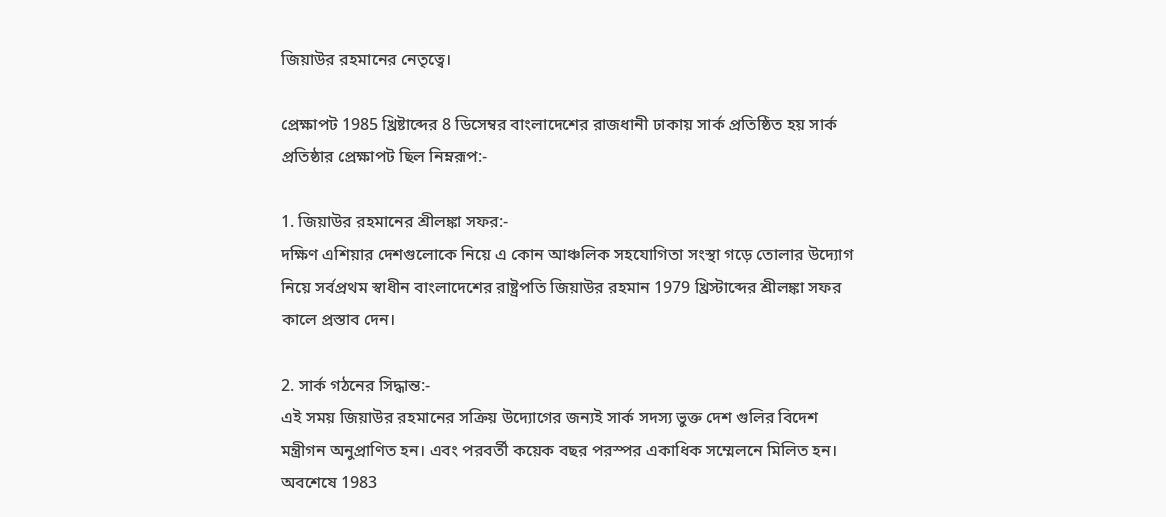জিয়াউর রহমানের নেতৃত্বে।

প্রেক্ষাপট 1985 খ্রিষ্টাব্দের 8 ডিসেম্বর বাংলাদেশের রাজধানী ঢাকায় সার্ক প্রতিষ্ঠিত হয় সার্ক প্রতিষ্ঠার প্রেক্ষাপট ছিল নিম্নরূপ:-

1. জিয়াউর রহমানের শ্রীলঙ্কা সফর:-
দক্ষিণ এশিয়ার দেশগুলোকে নিয়ে এ কোন আঞ্চলিক সহযোগিতা সংস্থা গড়ে তোলার উদ্যোগ নিয়ে সর্বপ্রথম স্বাধীন বাংলাদেশের রাষ্ট্রপতি জিয়াউর রহমান 1979 খ্রিস্টাব্দের শ্রীলঙ্কা সফর কালে প্রস্তাব দেন।

2. সার্ক গঠনের সিদ্ধান্ত:-
এই সময় জিয়াউর রহমানের সক্রিয় উদ্যোগের জন্যই সার্ক সদস্য ভুক্ত দেশ গুলির বিদেশ মন্ত্রীগন অনুপ্রাণিত হন। এবং পরবর্তী কয়েক বছর পরস্পর একাধিক সম্মেলনে মিলিত হন। অবশেষে 1983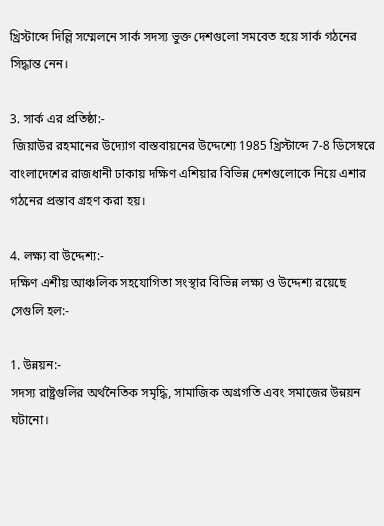খ্রিস্টাব্দে দিল্লি সম্মেলনে সার্ক সদস্য ভুক্ত দেশগুলো সমবেত হয়ে সার্ক গঠনের সিদ্ধান্ত নেন।

3. সার্ক এর প্রতিষ্ঠা:-
 জিয়াউর রহমানের উদ্যোগ বাস্তবায়নের উদ্দেশ্যে 1985 খ্রিস্টাব্দে 7-8 ডিসেম্বরে বাংলাদেশের রাজধানী ঢাকায় দক্ষিণ এশিয়ার বিভিন্ন দেশগুলোকে নিয়ে এশার গঠনের প্রস্তাব গ্রহণ করা হয়।

4. লক্ষ্য বা উদ্দেশ্য:-
দক্ষিণ এশীয় আঞ্চলিক সহযোগিতা সংস্থার বিভিন্ন লক্ষ্য ও উদ্দেশ্য রয়েছে সেগুলি হল:-

1. উন্নয়ন:-
সদস্য রাষ্ট্রগুলির অর্থনৈতিক সমৃদ্ধি, সামাজিক অগ্রগতি এবং সমাজের উন্নয়ন ঘটানো।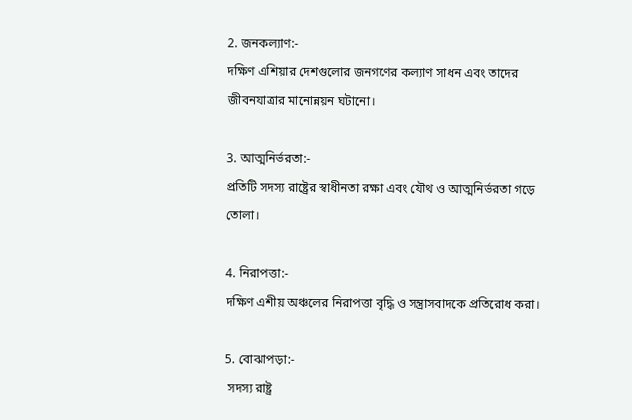2. জনকল্যাণ:-
দক্ষিণ এশিয়ার দেশগুলোর জনগণের কল্যাণ সাধন এবং তাদের জীবনযাত্রার মানোন্নয়ন ঘটানো।

3. আত্মনির্ভরতা:-
প্রতিটি সদস্য রাষ্ট্রের স্বাধীনতা রক্ষা এবং যৌথ ও আত্মনির্ভরতা গড়ে তোলা।

4. নিরাপত্তা:-
দক্ষিণ এশীয় অঞ্চলের নিরাপত্তা বৃদ্ধি ও সন্ত্রাসবাদকে প্রতিরোধ করা।

5. বোঝাপড়া:-
 সদস্য রাষ্ট্র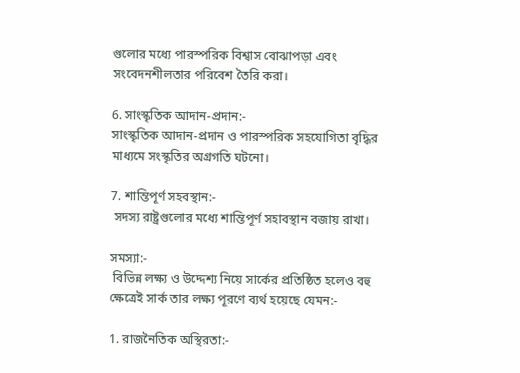গুলোর মধ্যে পারস্পরিক বিশ্বাস বোঝাপড়া এবং সংবেদনশীলতার পরিবেশ তৈরি করা।

6. সাংস্কৃতিক আদান-প্রদান:-
সাংস্কৃতিক আদান-প্রদান ও পারস্পরিক সহযোগিতা বৃদ্ধির মাধ্যমে সংস্কৃতির অগ্রগতি ঘটনো।

7. শান্তিপূর্ণ সহবস্থান:-
 সদস্য রাষ্ট্রগুলোর মধ্যে শান্তিপূর্ণ সহাবস্থান বজায় রাখা।

সমস্যা:-
 বিভিন্ন লক্ষ্য ও উদ্দেশ্য নিয়ে সার্কের প্রতিষ্ঠিত হলেও বহু ক্ষেত্রেই সার্ক তার লক্ষ্য পূরণে ব্যর্থ হয়েছে যেমন:-

1. রাজনৈতিক অস্থিরতা:-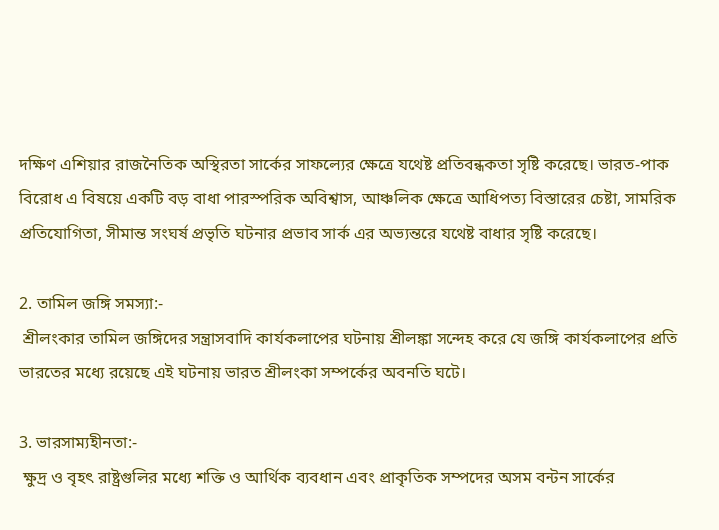দক্ষিণ এশিয়ার রাজনৈতিক অস্থিরতা সার্কের সাফল্যের ক্ষেত্রে যথেষ্ট প্রতিবন্ধকতা সৃষ্টি করেছে। ভারত-পাক বিরোধ এ বিষয়ে একটি বড় বাধা পারস্পরিক অবিশ্বাস, আঞ্চলিক ক্ষেত্রে আধিপত্য বিস্তারের চেষ্টা, সামরিক প্রতিযোগিতা, সীমান্ত সংঘর্ষ প্রভৃতি ঘটনার প্রভাব সার্ক এর অভ্যন্তরে যথেষ্ট বাধার সৃষ্টি করেছে।

2. তামিল জঙ্গি সমস্যা:-
 শ্রীলংকার তামিল জঙ্গিদের সন্ত্রাসবাদি কার্যকলাপের ঘটনায় শ্রীলঙ্কা সন্দেহ করে যে জঙ্গি কার্যকলাপের প্রতি ভারতের মধ্যে রয়েছে এই ঘটনায় ভারত শ্রীলংকা সম্পর্কের অবনতি ঘটে।

3. ভারসাম্যহীনতা:-
 ক্ষুদ্র ও বৃহৎ রাষ্ট্রগুলির মধ্যে শক্তি ও আর্থিক ব্যবধান এবং প্রাকৃতিক সম্পদের অসম বন্টন সার্কের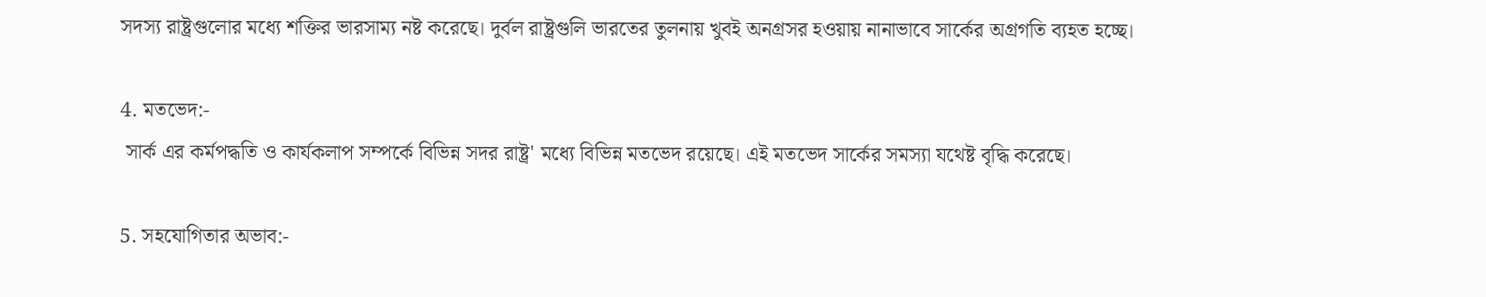সদস্য রাষ্ট্রগুলোর মধ্যে শক্তির ভারসাম্য নষ্ট করেছে। দুর্বল রাষ্ট্রগুলি ভারতের তুলনায় খুবই অনগ্রসর হওয়ায় নানাভাবে সার্কের অগ্রগতি ব্যহত হচ্ছে।

4. মতভেদ:-
 সার্ক এর কর্মপদ্ধতি ও কার্যকলাপ সম্পর্কে বিভিন্ন সদর রাষ্ট্র' মধ্যে বিভিন্ন মতভেদ রয়েছে। এই মতভেদ সার্কের সমস্যা যথেষ্ট বৃদ্ধি করেছে।

5. সহযোগিতার অভাব:-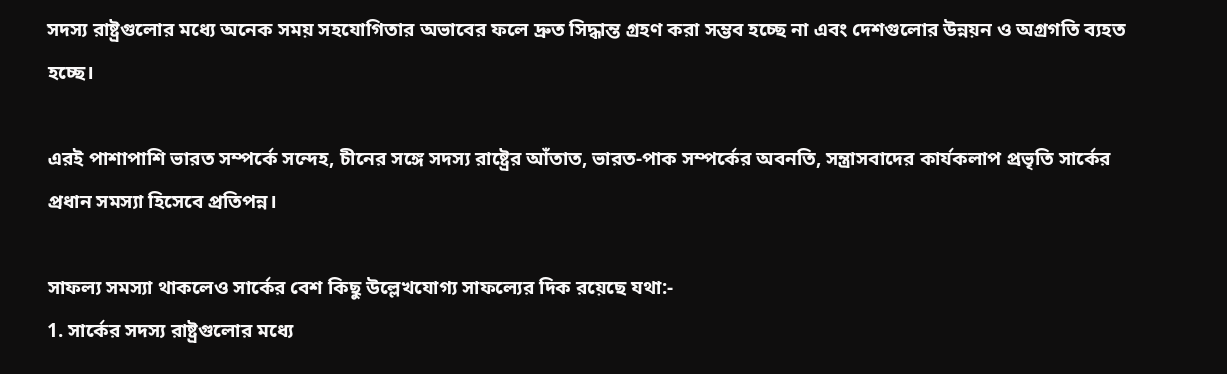সদস্য রাষ্ট্রগুলোর মধ্যে অনেক সময় সহযোগিতার অভাবের ফলে দ্রুত সিদ্ধান্ত গ্রহণ করা সম্ভব হচ্ছে না এবং দেশগুলোর উন্নয়ন ও অগ্রগতি ব্যহত হচ্ছে।

এরই পাশাপাশি ভারত সম্পর্কে সন্দেহ, চীনের সঙ্গে সদস্য রাষ্ট্রের আঁতাত, ভারত-পাক সম্পর্কের অবনতি, সন্ত্রাসবাদের কার্যকলাপ প্রভৃতি সার্কের প্রধান সমস্যা হিসেবে প্রতিপন্ন।

সাফল্য সমস্যা থাকলেও সার্কের বেশ কিছু উল্লেখযোগ্য সাফল্যের দিক রয়েছে যথা:-
1. সার্কের সদস্য রাষ্ট্রগুলোর মধ্যে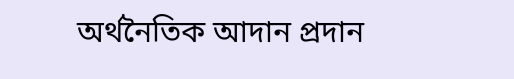অর্থনৈতিক আদান প্রদান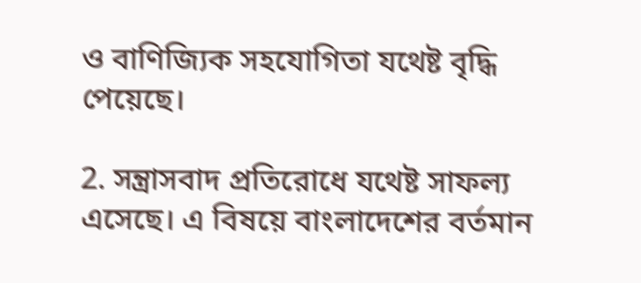ও বাণিজ্যিক সহযোগিতা যথেষ্ট বৃদ্ধি পেয়েছে।

2. সন্ত্রাসবাদ প্রতিরোধে যথেষ্ট সাফল্য এসেছে। এ বিষয়ে বাংলাদেশের বর্তমান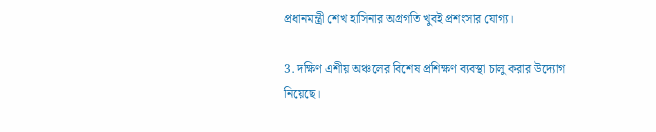প্রধানমন্ত্রী শেখ হাসিনার অগ্রগতি খুবই প্রশংসার যোগ্য।

3. দক্ষিণ এশীয় অঞ্চলের বিশেষ প্রশিক্ষণ ব্যবস্থা চালু করার উদ্যোগ নিয়েছে।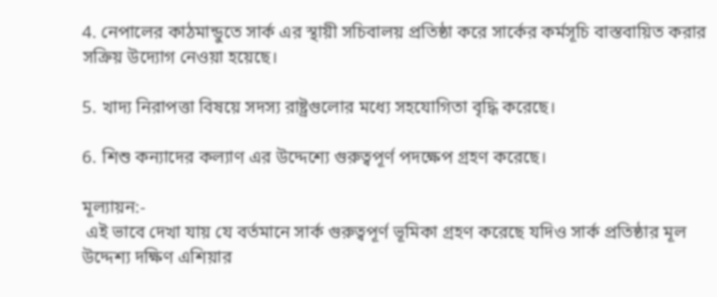4. নেপালের কাঠমান্ডুতে সার্ক এর স্থায়ী সচিবালয় প্রতিষ্ঠা করে সার্কের কর্মসূচি বাস্তবায়িত করার সক্রিয় উদ্যোগ নেওয়া হয়েছে।

5. খাদ্য নিরাপত্তা বিষয়ে সদস্য রাষ্ট্রগুলোর মধ্যে সহযোগিতা বৃদ্ধি করেছে।

6. শিশু কন্যাদের কল্যাণ এর উদ্দেশ্যে গুরুত্বপূর্ণ পদক্ষেপ গ্রহণ করেছে।

মূল্যায়ন:-
 এই ভাবে দেখা যায় যে বর্তমানে সার্ক গুরুত্বপূর্ণ ভূমিকা গ্রহণ করেছে যদিও সার্ক প্রতিষ্ঠার মূল উদ্দেশ্য দক্ষিণ এশিয়ার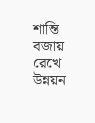শান্তি বজায় রেখে উন্নয়ন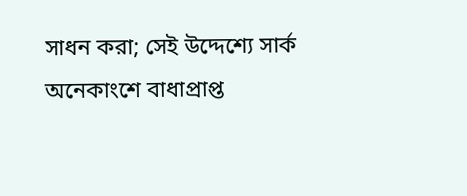সাধন করা; সেই উদ্দেশ্যে সার্ক অনেকাংশে বাধাপ্রাপ্ত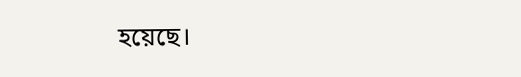হয়েছে।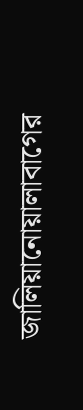জালিয়ানোয়ালাবাগের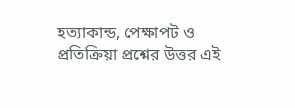হত্যাকান্ড, পেক্ষাপট ও প্রতিক্রিয়া প্রশ্নের উত্তর এই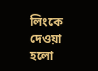লিংকে দেওয়া হলো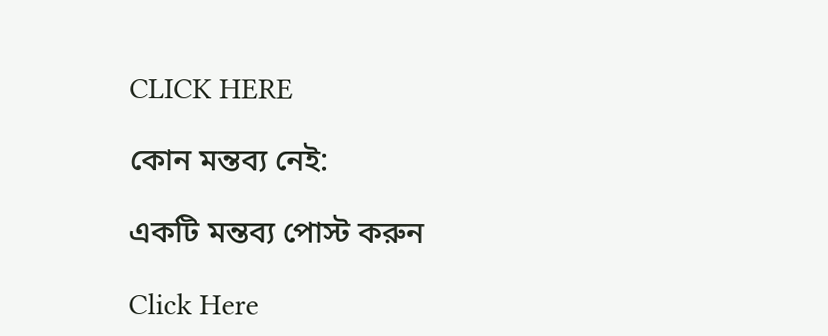CLICK HERE

কোন মন্তব্য নেই:

একটি মন্তব্য পোস্ট করুন

Click Here